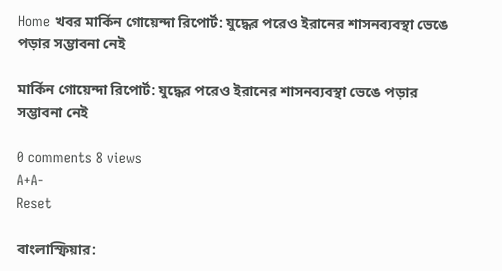Home খবর মার্কিন গোয়েন্দা রিপোর্ট: যুদ্ধের পরেও ইরানের শাসনব্যবস্থা ভেঙে পড়ার সম্ভাবনা নেই

মার্কিন গোয়েন্দা রিপোর্ট: যুদ্ধের পরেও ইরানের শাসনব্যবস্থা ভেঙে পড়ার সম্ভাবনা নেই

0 comments 8 views
A+A-
Reset

বাংলাস্ফিয়ার: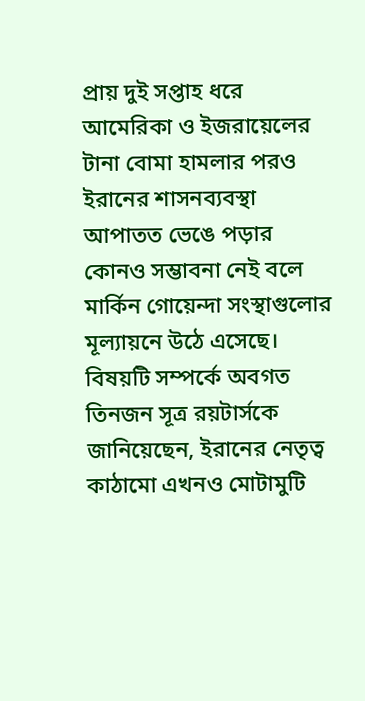প্রায় দুই সপ্তাহ ধরে আমেরিকা ও ইজরায়েলের টানা বোমা হামলার পরও ইরানের শাসনব‍্যবস্থা আপাতত ভেঙে পড়ার কোনও সম্ভাবনা নেই বলে মার্কিন গোয়েন্দা সংস্থাগুলোর মূল্যায়নে উঠে এসেছে। বিষয়টি সম্পর্কে অবগত তিনজন সূত্র রয়টার্সকে জানিয়েছেন, ইরানের নেতৃত্ব কাঠামো এখনও মোটামুটি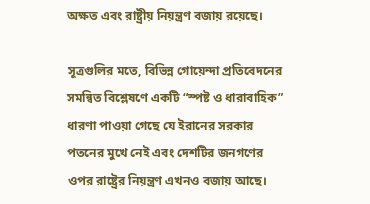অক্ষত এবং রাষ্ট্রীয় নিয়ন্ত্রণ বজায় রয়েছে।

সূত্রগুলির মতে, বিভিন্ন গোয়েন্দা প্রতিবেদনের সমন্বিত বিশ্লেষণে একটি “স্পষ্ট ও ধারাবাহিক” ধারণা পাওয়া গেছে যে ইরানের সরকার পতনের মুখে নেই এবং দেশটির জনগণের ওপর রাষ্ট্রের নিয়ন্ত্রণ এখনও বজায় আছে।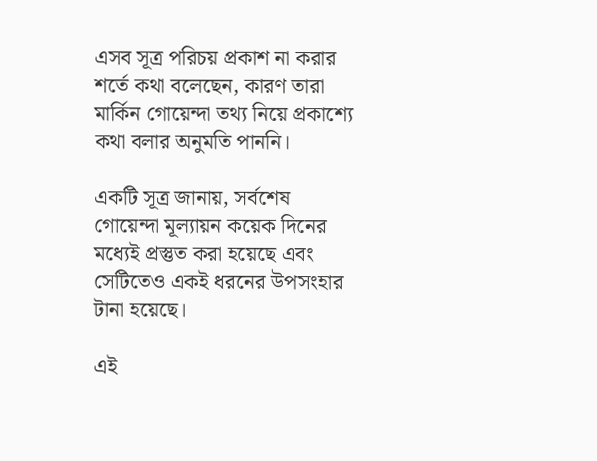এসব সূত্র পরিচয় প্রকাশ না করার শর্তে কথা বলেছেন, কারণ তারা মার্কিন গোয়েন্দা তথ্য নিয়ে প্রকাশ্যে কথা বলার অনুমতি পাননি।

একটি সূত্র জানায়, সর্বশেষ গোয়েন্দা মূল্যায়ন কয়েক দিনের মধ্যেই প্রস্তুত করা হয়েছে এবং সেটিতেও একই ধরনের উপসংহার টানা হয়েছে।

এই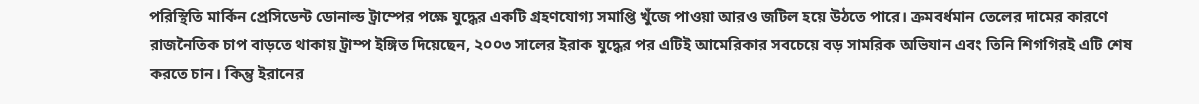পরিস্থিতি মার্কিন প্রেসিডেন্ট ডোনাল্ড ট্রাম্পের পক্ষে যুদ্ধের একটি গ্রহণযোগ্য সমাপ্তি খুঁজে পাওয়া আরও জটিল হয়ে উঠতে পারে। ক্রমবর্ধমান তেলের দামের কারণে রাজনৈতিক চাপ বাড়তে থাকায় ট্রাম্প ইঙ্গিত দিয়েছেন, ২০০৩ সালের ইরাক যুদ্ধের পর এটিই আমেরিকার সবচেয়ে বড় সামরিক অভিযান এবং তিনি শিগগিরই এটি শেষ করতে চান। কিন্তু ইরানের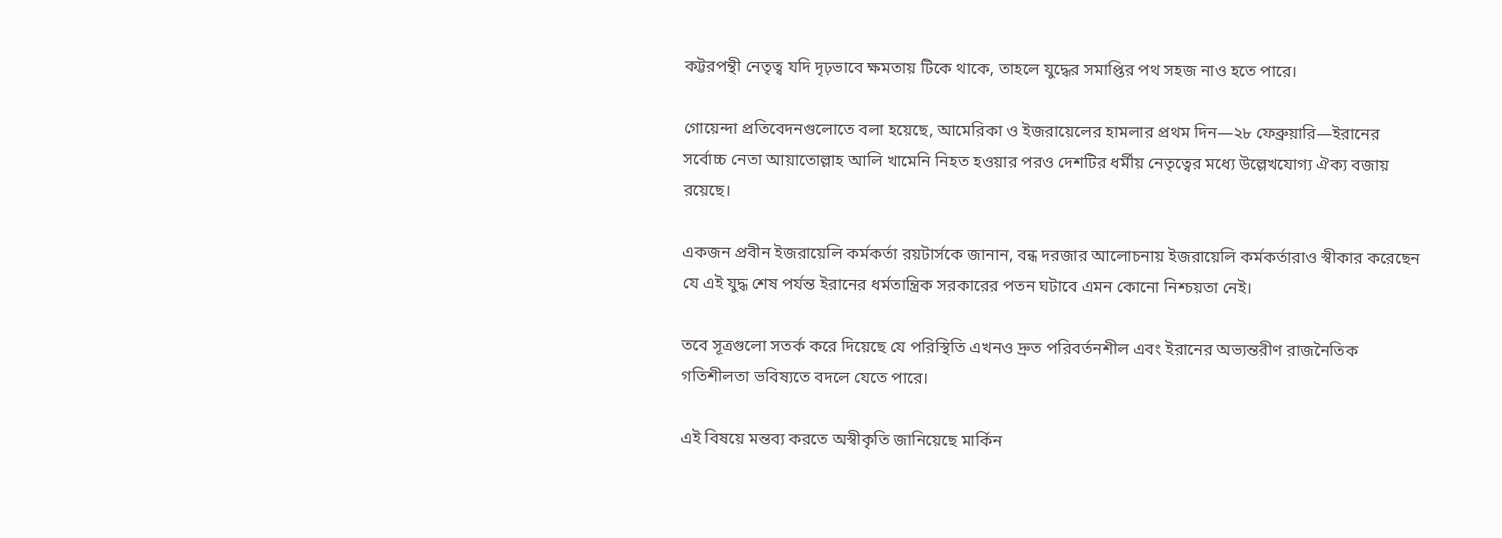কট্টরপন্থী নেতৃত্ব যদি দৃঢ়ভাবে ক্ষমতায় টিকে থাকে, তাহলে যুদ্ধের সমাপ্তির পথ সহজ নাও হতে পারে।

গোয়েন্দা প্রতিবেদনগুলোতে বলা হয়েছে, আমেরিকা ও ইজরায়েলের হামলার প্রথম দিন—২৮ ফেব্রুয়ারি—ইরানের সর্বোচ্চ নেতা আয়াতোল্লাহ আলি খামেনি নিহত হওয়ার পরও দেশটির ধর্মীয় নেতৃত্বের মধ্যে উল্লেখযোগ্য ঐক্য বজায় রয়েছে।

একজন প্রবীন ইজরায়েলি কর্মকর্তা রয়টার্সকে জানান, বন্ধ দরজার আলোচনায় ইজরায়েলি কর্মকর্তারাও স্বীকার করেছেন যে এই যুদ্ধ শেষ পর্যন্ত ইরানের ধর্মতান্ত্রিক সরকারের পতন ঘটাবে এমন কোনো নিশ্চয়তা নেই।

তবে সূত্রগুলো সতর্ক করে দিয়েছে যে পরিস্থিতি এখনও দ্রুত পরিবর্তনশীল এবং ইরানের অভ্যন্তরীণ রাজনৈতিক গতিশীলতা ভবিষ্যতে বদলে যেতে পারে।

এই বিষয়ে মন্তব্য করতে অস্বীকৃতি জানিয়েছে মার্কিন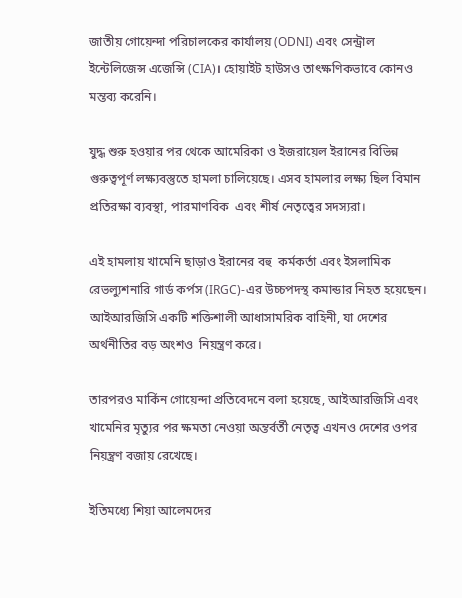জাতীয় গোয়েন্দা পরিচালকের কার্যালয় (ODNI) এবং সেন্ট্রাল ইন্টেলিজেন্স এজেন্সি (CIA)। হোয়াইট হাউসও তাৎক্ষণিকভাবে কোনও মন্তব্য করেনি।

যুদ্ধ শুরু হওয়ার পর থেকে আমেরিকা ও ইজরায়েল ইরানের বিভিন্ন গুরুত্বপূর্ণ লক্ষ্যবস্তুতে হামলা চালিয়েছে। এসব হামলার লক্ষ্য ছিল বিমান প্রতিরক্ষা ব্যবস্থা, পারমাণবিক  এবং শীর্ষ নেতৃত্বের সদস্যরা।

এই হামলায় খামেনি ছাড়াও ইরানের বহু  কর্মকর্তা এবং ইসলামিক রেভল্যুশনারি গার্ড কর্পস (IRGC)-এর উচ্চপদস্থ কমান্ডার নিহত হয়েছেন। আইআরজিসি একটি শক্তিশালী আধাসামরিক বাহিনী, যা দেশের অর্থনীতির বড় অংশও  নিয়ন্ত্রণ করে।

তারপরও মার্কিন গোয়েন্দা প্রতিবেদনে বলা হয়েছে, আইআরজিসি এবং খামেনির মৃত্যুর পর ক্ষমতা নেওয়া অন্তর্বর্তী নেতৃত্ব এখনও দেশের ওপর নিয়ন্ত্রণ বজায় রেখেছে।

ইতিমধ্যে শিয়া আলেমদের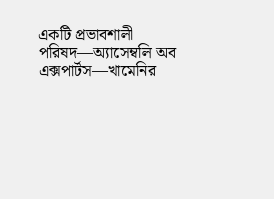একটি প্রভাবশালী পরিষদ—অ্যাসেম্বলি অব এক্সপার্টস—খামেনির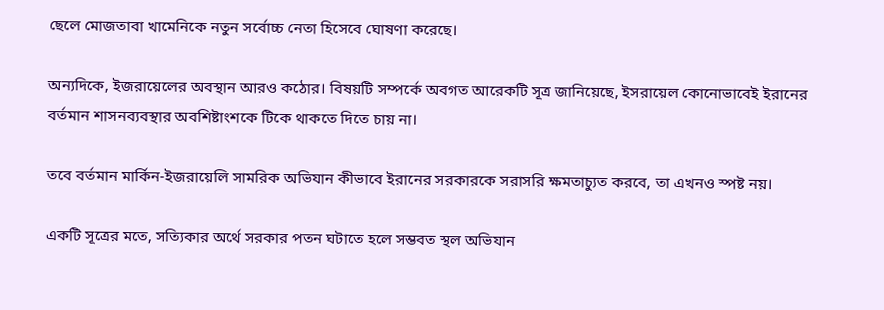ছেলে মোজতাবা খামেনিকে নতুন সর্বোচ্চ নেতা হিসেবে ঘোষণা করেছে।

অন্যদিকে, ইজরায়েলের অবস্থান আরও কঠোর। বিষয়টি সম্পর্কে অবগত আরেকটি সূত্র জানিয়েছে, ইসরায়েল কোনোভাবেই ইরানের বর্তমান শাসনব্যবস্থার অবশিষ্টাংশকে টিকে থাকতে দিতে চায় না।

তবে বর্তমান মার্কিন-ইজরায়েলি সামরিক অভিযান কীভাবে ইরানের সরকারকে সরাসরি ক্ষমতাচ্যুত করবে, তা এখনও স্পষ্ট নয়।

একটি সূত্রের মতে, সত্যিকার অর্থে সরকার পতন ঘটাতে হলে সম্ভবত স্থল অভিযান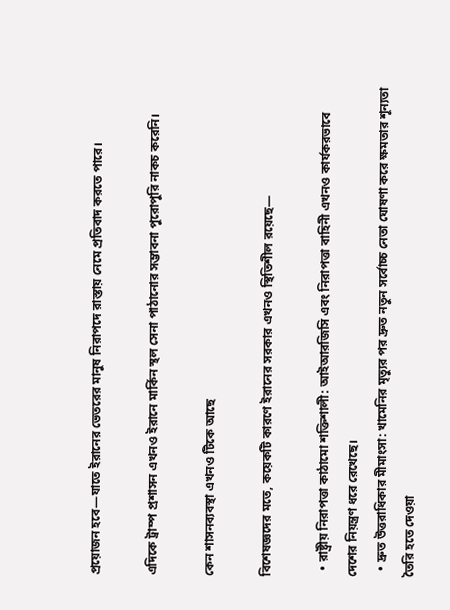প্রয়োজন হবে—যাতে ইরানের ভেতরের মানুষ নিরাপদে রাস্তায় নেমে প্রতিবাদ করতে পারে।

এদিকে ট্রাম্প প্রশাসন এখনও ইরানে মার্কিন স্থল সেনা পাঠানোর সম্ভাবনা পুরোপুরি নাকচ করেনি।

কেন শাসনব্যবস্থা এখনও টিকে আছে

বিশেষজ্ঞদের মতে, কয়েকটি কারণে ইরানের সরকার এখনও স্থিতিশীল রয়েছে—

  • রাষ্ট্রীয় নিরাপত্তা কাঠামো শক্তিশালী: আইআরজিসি এবং নিরাপত্তা বাহিনী এখনও কার্যকরভাবে দেশের নিয়ন্ত্রণ ধরে রেখেছে।
  • দ্রুত উত্তরাধিকার মীমাংসা: খামেনির মৃত্যুর পর দ্রুত নতুন সর্বোচ্চ নেতা ঘোষণা করে ক্ষমতার শূন্যতা তৈরি হতে দেওয়া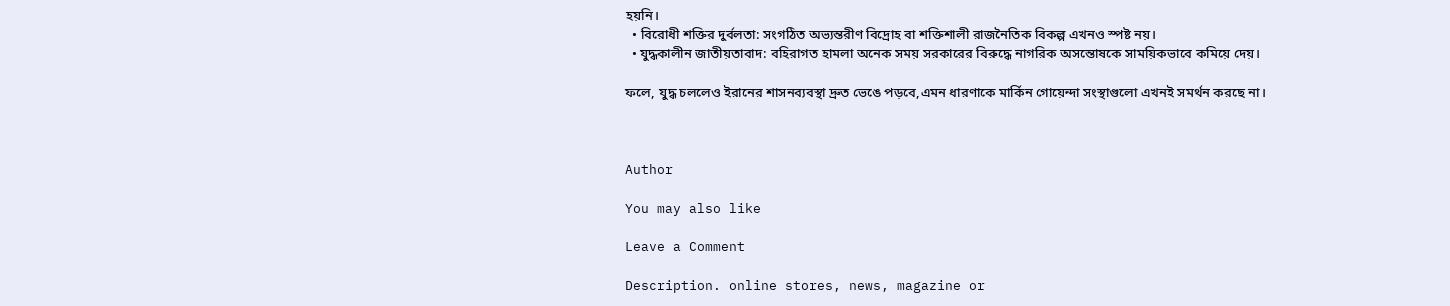হয়নি।
  • বিরোধী শক্তির দুর্বলতা: সংগঠিত অভ্যন্তরীণ বিদ্রোহ বা শক্তিশালী রাজনৈতিক বিকল্প এখনও স্পষ্ট নয়।
  • যুদ্ধকালীন জাতীয়তাবাদ: বহিরাগত হামলা অনেক সময় সরকারের বিরুদ্ধে নাগরিক অসন্তোষকে সাময়িকভাবে কমিয়ে দেয়।

ফলে, যুদ্ধ চললেও ইরানের শাসনব্যবস্থা দ্রুত ভেঙে পড়বে,এমন ধারণাকে মার্কিন গোয়েন্দা সংস্থাগুলো এখনই সমর্থন করছে না।



Author

You may also like

Leave a Comment

Description. online stores, news, magazine or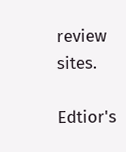review sites.

Edtior's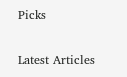Picks

Latest Articles